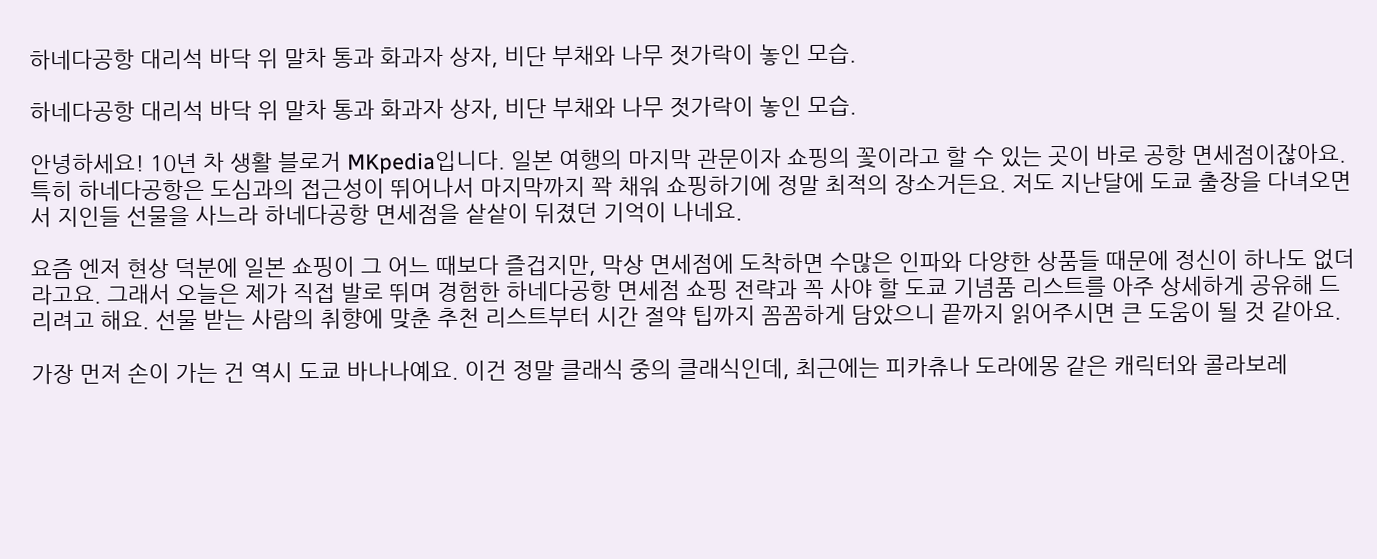하네다공항 대리석 바닥 위 말차 통과 화과자 상자, 비단 부채와 나무 젓가락이 놓인 모습.

하네다공항 대리석 바닥 위 말차 통과 화과자 상자, 비단 부채와 나무 젓가락이 놓인 모습.

안녕하세요! 10년 차 생활 블로거 MKpedia입니다. 일본 여행의 마지막 관문이자 쇼핑의 꽃이라고 할 수 있는 곳이 바로 공항 면세점이잖아요. 특히 하네다공항은 도심과의 접근성이 뛰어나서 마지막까지 꽉 채워 쇼핑하기에 정말 최적의 장소거든요. 저도 지난달에 도쿄 출장을 다녀오면서 지인들 선물을 사느라 하네다공항 면세점을 샅샅이 뒤졌던 기억이 나네요.

요즘 엔저 현상 덕분에 일본 쇼핑이 그 어느 때보다 즐겁지만, 막상 면세점에 도착하면 수많은 인파와 다양한 상품들 때문에 정신이 하나도 없더라고요. 그래서 오늘은 제가 직접 발로 뛰며 경험한 하네다공항 면세점 쇼핑 전략과 꼭 사야 할 도쿄 기념품 리스트를 아주 상세하게 공유해 드리려고 해요. 선물 받는 사람의 취향에 맞춘 추천 리스트부터 시간 절약 팁까지 꼼꼼하게 담았으니 끝까지 읽어주시면 큰 도움이 될 것 같아요.

가장 먼저 손이 가는 건 역시 도쿄 바나나예요. 이건 정말 클래식 중의 클래식인데, 최근에는 피카츄나 도라에몽 같은 캐릭터와 콜라보레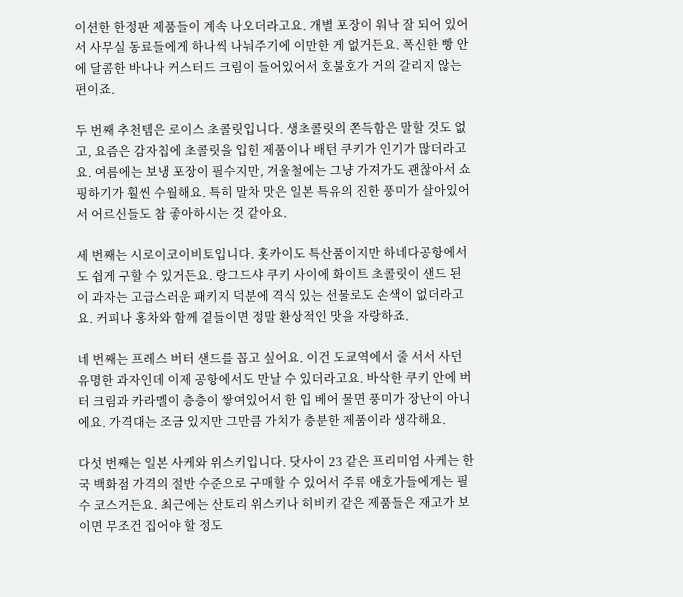이션한 한정판 제품들이 계속 나오더라고요. 개별 포장이 워낙 잘 되어 있어서 사무실 동료들에게 하나씩 나눠주기에 이만한 게 없거든요. 폭신한 빵 안에 달콤한 바나나 커스터드 크림이 들어있어서 호불호가 거의 갈리지 않는 편이죠.

두 번째 추천템은 로이스 초콜릿입니다. 생초콜릿의 쫀득함은 말할 것도 없고, 요즘은 감자칩에 초콜릿을 입힌 제품이나 배턴 쿠키가 인기가 많더라고요. 여름에는 보냉 포장이 필수지만, 겨울철에는 그냥 가져가도 괜찮아서 쇼핑하기가 훨씬 수월해요. 특히 말차 맛은 일본 특유의 진한 풍미가 살아있어서 어르신들도 참 좋아하시는 것 같아요.

세 번째는 시로이코이비토입니다. 홋카이도 특산품이지만 하네다공항에서도 쉽게 구할 수 있거든요. 랑그드샤 쿠키 사이에 화이트 초콜릿이 샌드 된 이 과자는 고급스러운 패키지 덕분에 격식 있는 선물로도 손색이 없더라고요. 커피나 홍차와 함께 곁들이면 정말 환상적인 맛을 자랑하죠.

네 번째는 프레스 버터 샌드를 꼽고 싶어요. 이건 도쿄역에서 줄 서서 사던 유명한 과자인데 이제 공항에서도 만날 수 있더라고요. 바삭한 쿠키 안에 버터 크림과 카라멜이 층층이 쌓여있어서 한 입 베어 물면 풍미가 장난이 아니에요. 가격대는 조금 있지만 그만큼 가치가 충분한 제품이라 생각해요.

다섯 번째는 일본 사케와 위스키입니다. 닷사이 23 같은 프리미엄 사케는 한국 백화점 가격의 절반 수준으로 구매할 수 있어서 주류 애호가들에게는 필수 코스거든요. 최근에는 산토리 위스키나 히비키 같은 제품들은 재고가 보이면 무조건 집어야 할 정도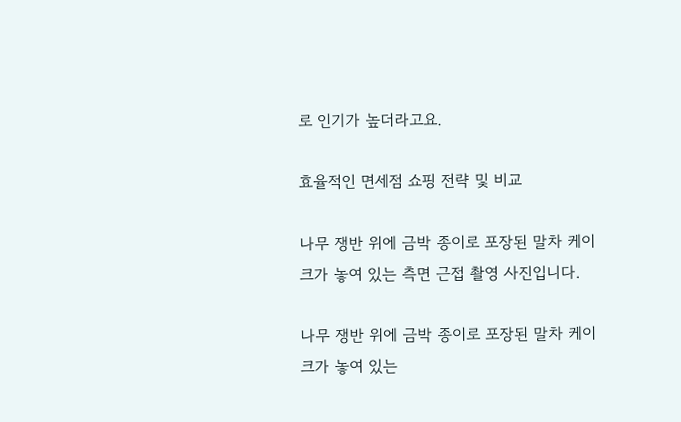로 인기가 높더라고요.

효율적인 면세점 쇼핑 전략 및 비교

나무 쟁반 위에 금박 종이로 포장된 말차 케이크가 놓여 있는 측면 근접 촬영 사진입니다.

나무 쟁반 위에 금박 종이로 포장된 말차 케이크가 놓여 있는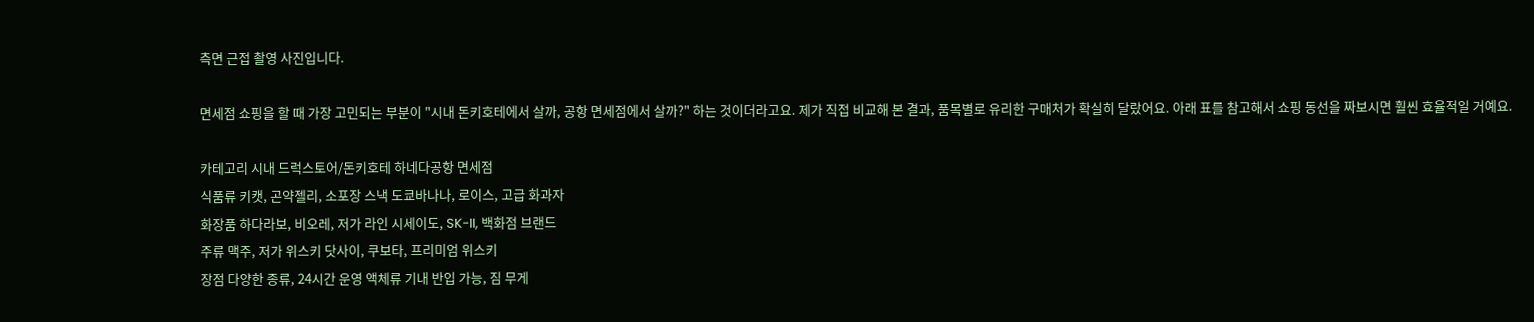측면 근접 촬영 사진입니다.

면세점 쇼핑을 할 때 가장 고민되는 부분이 "시내 돈키호테에서 살까, 공항 면세점에서 살까?" 하는 것이더라고요. 제가 직접 비교해 본 결과, 품목별로 유리한 구매처가 확실히 달랐어요. 아래 표를 참고해서 쇼핑 동선을 짜보시면 훨씬 효율적일 거예요.

카테고리 시내 드럭스토어/돈키호테 하네다공항 면세점
식품류 키캣, 곤약젤리, 소포장 스낵 도쿄바나나, 로이스, 고급 화과자
화장품 하다라보, 비오레, 저가 라인 시세이도, SK-II, 백화점 브랜드
주류 맥주, 저가 위스키 닷사이, 쿠보타, 프리미엄 위스키
장점 다양한 종류, 24시간 운영 액체류 기내 반입 가능, 짐 무게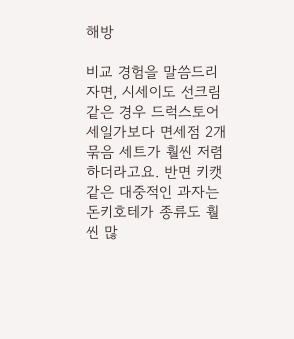해방

비교 경험을 말씀드리자면, 시세이도 선크림 같은 경우 드럭스토어 세일가보다 면세점 2개 묶음 세트가 훨씬 저렴하더라고요. 반면 키캣 같은 대중적인 과자는 돈키호테가 종류도 훨씬 많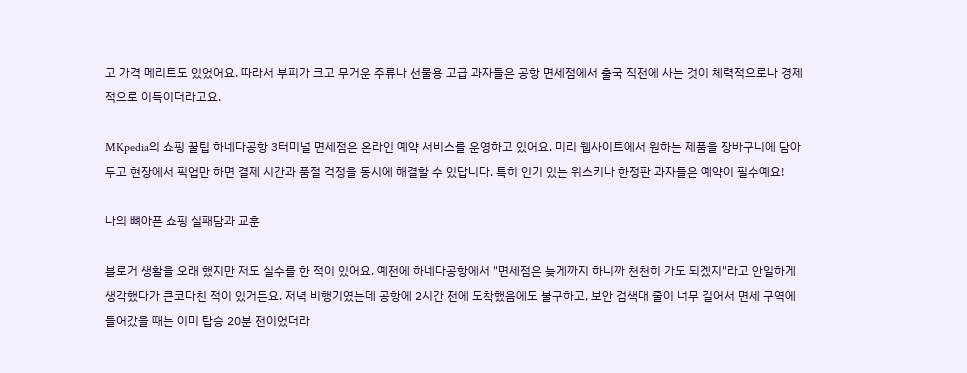고 가격 메리트도 있었어요. 따라서 부피가 크고 무거운 주류나 선물용 고급 과자들은 공항 면세점에서 출국 직전에 사는 것이 체력적으로나 경제적으로 이득이더라고요.

MKpedia의 쇼핑 꿀팁 하네다공항 3터미널 면세점은 온라인 예약 서비스를 운영하고 있어요. 미리 웹사이트에서 원하는 제품을 장바구니에 담아두고 현장에서 픽업만 하면 결제 시간과 품절 걱정을 동시에 해결할 수 있답니다. 특히 인기 있는 위스키나 한정판 과자들은 예약이 필수예요!

나의 뼈아픈 쇼핑 실패담과 교훈

블로거 생활을 오래 했지만 저도 실수를 한 적이 있어요. 예전에 하네다공항에서 "면세점은 늦게까지 하니까 천천히 가도 되겠지"라고 안일하게 생각했다가 큰코다친 적이 있거든요. 저녁 비행기였는데 공항에 2시간 전에 도착했음에도 불구하고, 보안 검색대 줄이 너무 길어서 면세 구역에 들어갔을 때는 이미 탑승 20분 전이었더라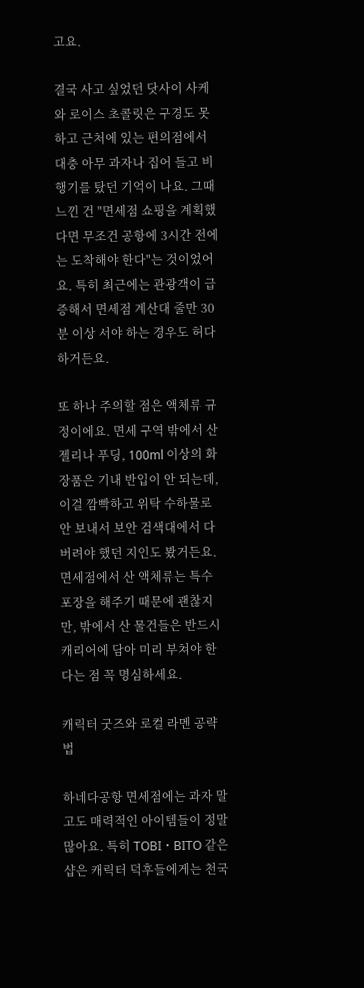고요.

결국 사고 싶었던 닷사이 사케와 로이스 초콜릿은 구경도 못 하고 근처에 있는 편의점에서 대충 아무 과자나 집어 들고 비행기를 탔던 기억이 나요. 그때 느낀 건 "면세점 쇼핑을 계획했다면 무조건 공항에 3시간 전에는 도착해야 한다"는 것이었어요. 특히 최근에는 관광객이 급증해서 면세점 계산대 줄만 30분 이상 서야 하는 경우도 허다하거든요.

또 하나 주의할 점은 액체류 규정이에요. 면세 구역 밖에서 산 젤리나 푸딩, 100ml 이상의 화장품은 기내 반입이 안 되는데, 이걸 깜빡하고 위탁 수하물로 안 보내서 보안 검색대에서 다 버려야 했던 지인도 봤거든요. 면세점에서 산 액체류는 특수 포장을 해주기 때문에 괜찮지만, 밖에서 산 물건들은 반드시 캐리어에 담아 미리 부쳐야 한다는 점 꼭 명심하세요.

캐릭터 굿즈와 로컬 라멘 공략법

하네다공항 면세점에는 과자 말고도 매력적인 아이템들이 정말 많아요. 특히 TOBI・BITO 같은 샵은 캐릭터 덕후들에게는 천국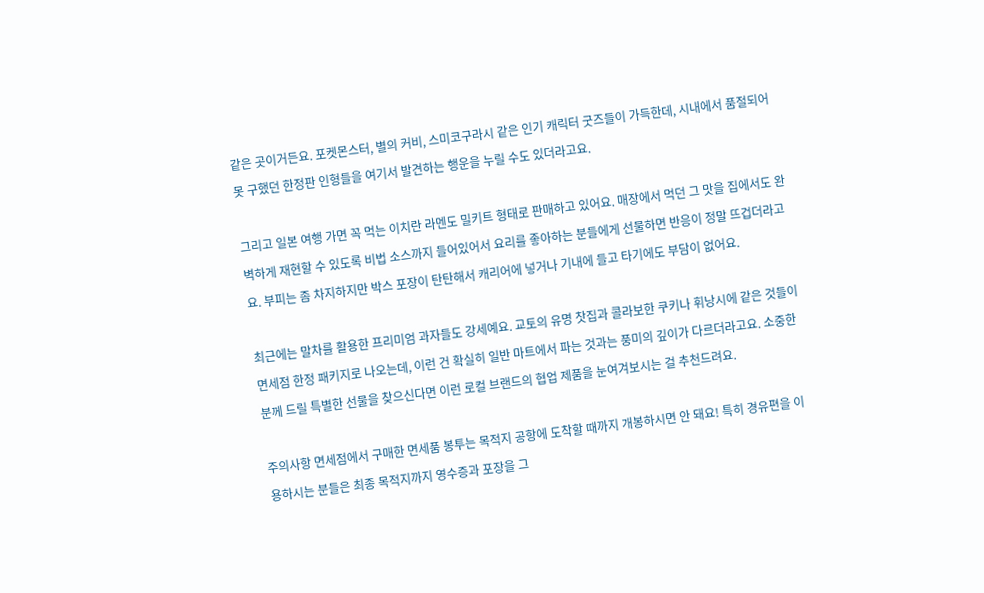같은 곳이거든요. 포켓몬스터, 별의 커비, 스미코구라시 같은 인기 캐릭터 굿즈들이 가득한데, 시내에서 품절되어 못 구했던 한정판 인형들을 여기서 발견하는 행운을 누릴 수도 있더라고요.

그리고 일본 여행 가면 꼭 먹는 이치란 라멘도 밀키트 형태로 판매하고 있어요. 매장에서 먹던 그 맛을 집에서도 완벽하게 재현할 수 있도록 비법 소스까지 들어있어서 요리를 좋아하는 분들에게 선물하면 반응이 정말 뜨겁더라고요. 부피는 좀 차지하지만 박스 포장이 탄탄해서 캐리어에 넣거나 기내에 들고 타기에도 부담이 없어요.

최근에는 말차를 활용한 프리미엄 과자들도 강세예요. 교토의 유명 찻집과 콜라보한 쿠키나 휘낭시에 같은 것들이 면세점 한정 패키지로 나오는데, 이런 건 확실히 일반 마트에서 파는 것과는 풍미의 깊이가 다르더라고요. 소중한 분께 드릴 특별한 선물을 찾으신다면 이런 로컬 브랜드의 협업 제품을 눈여겨보시는 걸 추천드려요.

주의사항 면세점에서 구매한 면세품 봉투는 목적지 공항에 도착할 때까지 개봉하시면 안 돼요! 특히 경유편을 이용하시는 분들은 최종 목적지까지 영수증과 포장을 그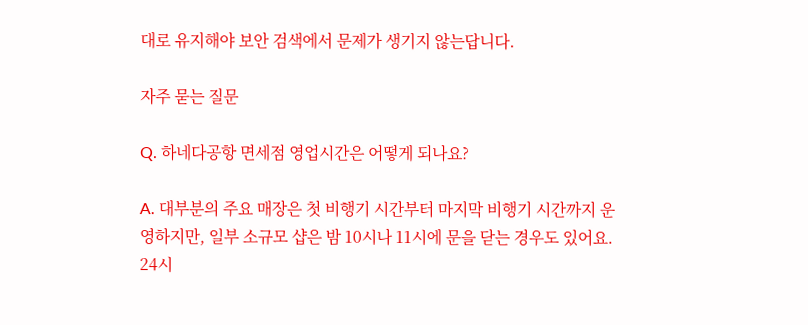대로 유지해야 보안 검색에서 문제가 생기지 않는답니다.

자주 묻는 질문

Q. 하네다공항 면세점 영업시간은 어떻게 되나요?

A. 대부분의 주요 매장은 첫 비행기 시간부터 마지막 비행기 시간까지 운영하지만, 일부 소규모 샵은 밤 10시나 11시에 문을 닫는 경우도 있어요. 24시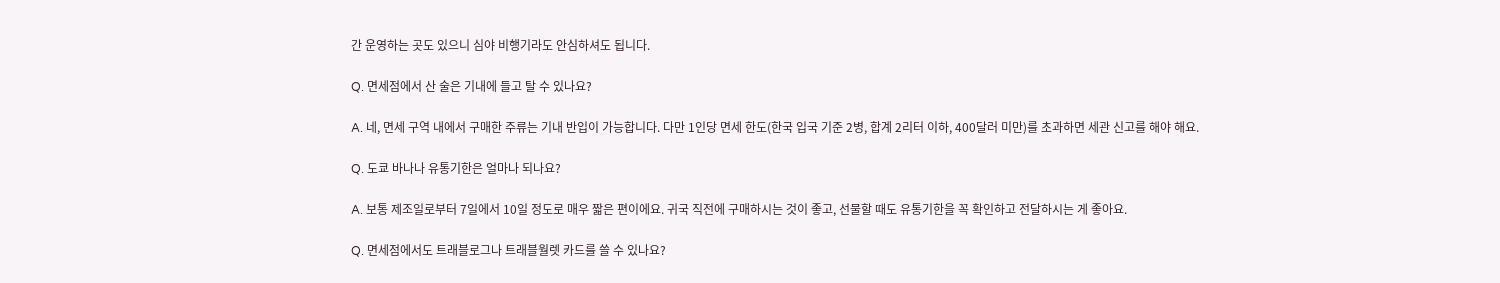간 운영하는 곳도 있으니 심야 비행기라도 안심하셔도 됩니다.

Q. 면세점에서 산 술은 기내에 들고 탈 수 있나요?

A. 네, 면세 구역 내에서 구매한 주류는 기내 반입이 가능합니다. 다만 1인당 면세 한도(한국 입국 기준 2병, 합계 2리터 이하, 400달러 미만)를 초과하면 세관 신고를 해야 해요.

Q. 도쿄 바나나 유통기한은 얼마나 되나요?

A. 보통 제조일로부터 7일에서 10일 정도로 매우 짧은 편이에요. 귀국 직전에 구매하시는 것이 좋고, 선물할 때도 유통기한을 꼭 확인하고 전달하시는 게 좋아요.

Q. 면세점에서도 트래블로그나 트래블월렛 카드를 쓸 수 있나요?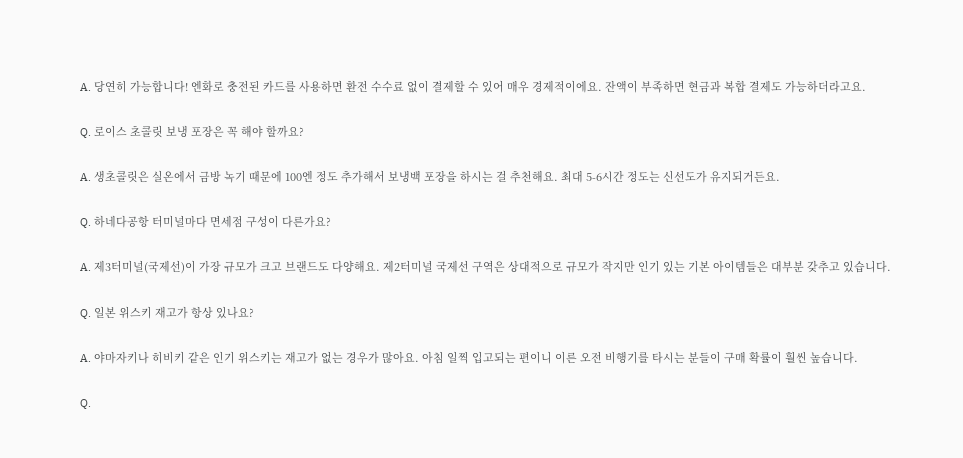A. 당연히 가능합니다! 엔화로 충전된 카드를 사용하면 환전 수수료 없이 결제할 수 있어 매우 경제적이에요. 잔액이 부족하면 현금과 복합 결제도 가능하더라고요.

Q. 로이스 초콜릿 보냉 포장은 꼭 해야 할까요?

A. 생초콜릿은 실온에서 금방 녹기 때문에 100엔 정도 추가해서 보냉백 포장을 하시는 걸 추천해요. 최대 5-6시간 정도는 신선도가 유지되거든요.

Q. 하네다공항 터미널마다 면세점 구성이 다른가요?

A. 제3터미널(국제선)이 가장 규모가 크고 브랜드도 다양해요. 제2터미널 국제선 구역은 상대적으로 규모가 작지만 인기 있는 기본 아이템들은 대부분 갖추고 있습니다.

Q. 일본 위스키 재고가 항상 있나요?

A. 야마자키나 히비키 같은 인기 위스키는 재고가 없는 경우가 많아요. 아침 일찍 입고되는 편이니 이른 오전 비행기를 타시는 분들이 구매 확률이 훨씬 높습니다.

Q.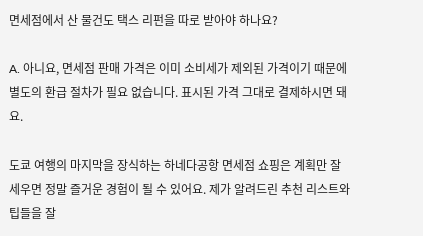면세점에서 산 물건도 택스 리펀을 따로 받아야 하나요?

A. 아니요, 면세점 판매 가격은 이미 소비세가 제외된 가격이기 때문에 별도의 환급 절차가 필요 없습니다. 표시된 가격 그대로 결제하시면 돼요.

도쿄 여행의 마지막을 장식하는 하네다공항 면세점 쇼핑은 계획만 잘 세우면 정말 즐거운 경험이 될 수 있어요. 제가 알려드린 추천 리스트와 팁들을 잘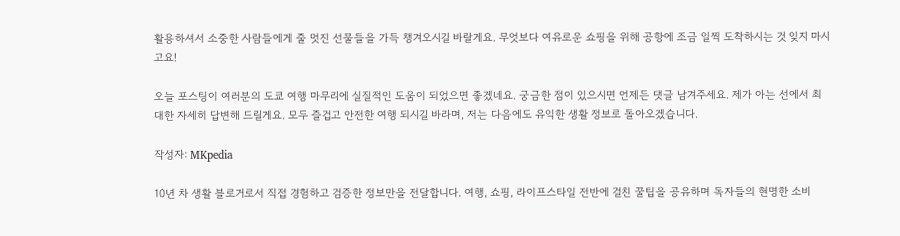활용하셔서 소중한 사람들에게 줄 멋진 선물들을 가득 챙겨오시길 바랄게요. 무엇보다 여유로운 쇼핑을 위해 공항에 조금 일찍 도착하시는 것 잊지 마시고요!

오늘 포스팅이 여러분의 도쿄 여행 마무리에 실질적인 도움이 되었으면 좋겠네요. 궁금한 점이 있으시면 언제든 댓글 남겨주세요. 제가 아는 선에서 최대한 자세히 답변해 드릴게요. 모두 즐겁고 안전한 여행 되시길 바라며, 저는 다음에도 유익한 생활 정보로 돌아오겠습니다.

작성자: MKpedia

10년 차 생활 블로거로서 직접 경험하고 검증한 정보만을 전달합니다. 여행, 쇼핑, 라이프스타일 전반에 걸친 꿀팁을 공유하며 독자들의 현명한 소비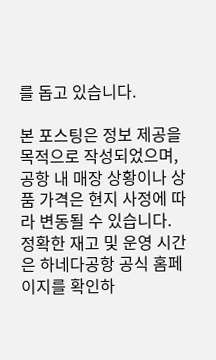를 돕고 있습니다.

본 포스팅은 정보 제공을 목적으로 작성되었으며, 공항 내 매장 상황이나 상품 가격은 현지 사정에 따라 변동될 수 있습니다. 정확한 재고 및 운영 시간은 하네다공항 공식 홈페이지를 확인하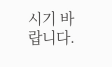시기 바랍니다.